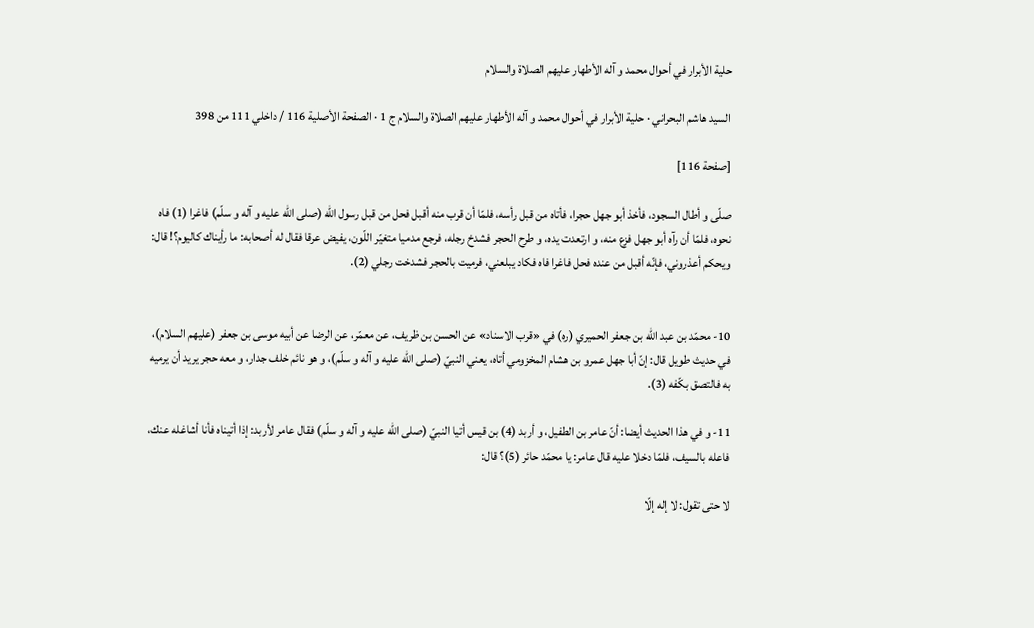حلية الأبرار في أحوال محمد و آله الأطهار عليهم الصلاة والسلام

السيد هاشم البحراني · حلية الأبرار في أحوال محمد و آله الأطهار عليهم الصلاة والسلام ج 1 · الصفحة الأصلية 116 / داخلي 111 من 398

[صفحة 116]

صلّى و أطال السجود، فأخذ أبو جهل حجرا، فأتاه من قبل رأسه، فلمّا أن قرب منه أقبل فحل من قبل رسول اللّه (صلى اللّه عليه و آله و سلّم) فاغرا (1) فاه نحوه، فلمّا أن رآه أبو جهل فزع منه، و ارتعدت يده، و طرح الحجر فشدخ رجله، فرجع مدميا متغيّر اللّون، يفيض عرقا فقال له أصحابه: ما رأيناك كاليوم؟! قال: ويحكم أعذروني، فإنّه أقبل من عنده فحل فاغرا فاه فكاد يبلعني، فرميت بالحجر فشدخت رجلي (2).


10- محمّد بن عبد اللّه بن جعفر الحميري (ره) في «قرب الاسناد» عن الحسن بن ظريف، عن معمّر، عن الرضا عن أبيه موسى بن جعفر (عليهم السلام)، في حديث طويل قال: إنّ أبا جهل عمرو بن هشام المخزومي أتاه، يعني النبيّ (صلى اللّه عليه و آله و سلّم)، و هو نائم خلف جدار، و معه حجر يريد أن يرميه به فالتصق بكّفه (3).

11- و في هذا الحديث أيضا: أنّ عامر بن الطفيل، و أربد (4) بن قيس أتيا النبيّ (صلى اللّه عليه و آله و سلّم) فقال عامر لأربد: إذا أتيناه فأنا أشاغله عنك، فاعله بالسيف، فلمّا دخلا عليه قال عامر: يا محمّد حائر (5)؟ قال:

لا حتى تقول: لا إله إلّا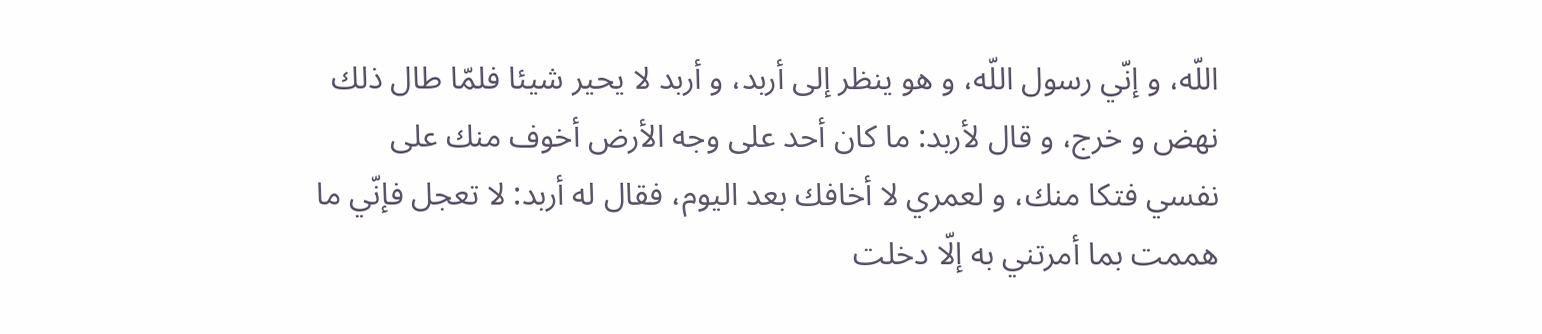اللّه، و إنّي رسول اللّه، و هو ينظر إلى أربد، و أربد لا يحير شيئا فلمّا طال ذلك نهض و خرج، و قال لأربد: ما كان أحد على وجه الأرض أخوف منك على نفسي فتكا منك، و لعمري لا أخافك بعد اليوم، فقال له أربد: لا تعجل فإنّي ما هممت بما أمرتني به إلّا دخلت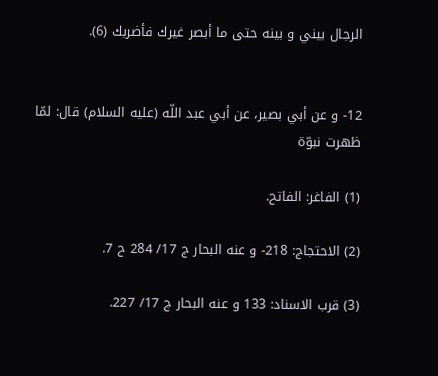الرجال بيني و بينه حتى ما أبصر غيرك فأضربك (6).


12- و عن أبي بصير، عن أبي عبد اللّه (عليه السلام) قال: لمّا ظهرت نبوّة

(1) الفاغر: الفاتح.

(2) الاحتجاج: 218- و عنه البحار ج 17/ 284 ح 7.

(3) قرب الاسناد: 133 و عنه البحار ج 17/ 227.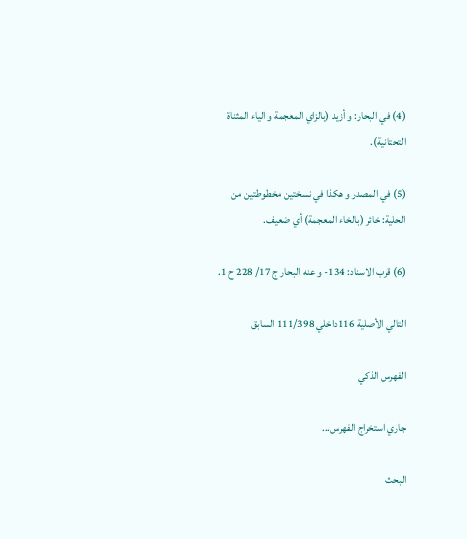(4) في البحار: و أزيد (بالزاي المعجمة و الياء المثناة التحتانية).

(5) في المصدر و هكذا في نسختين مخطوطتين من الحلية: خائر (بالخاء المعجمة) أي ضعيف.

(6) قرب الاسناد: 134- و عنه البحار ج 17/ 228 ح 1.

التالي الأصلية 116داخلي 111/398 السابق

الفهرس الذكي

جاري استخراج الفهرس...

البحث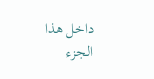داخل هذا الجزء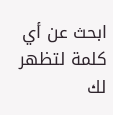ابحث عن أي كلمة لتظهر لك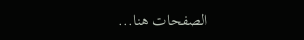الصفحات هنا...